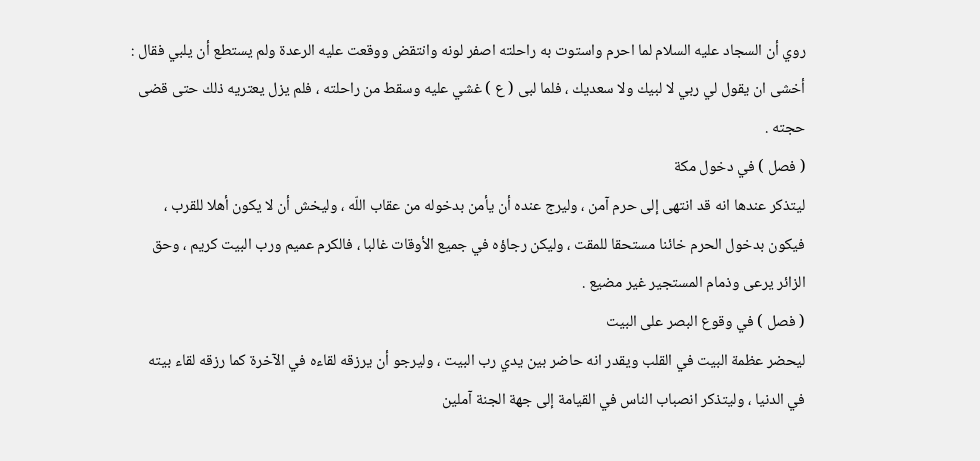روي أن السجاد عليه السلام لما احرم واستوت به راحلته اصفر لونه وانتقض ووقعت عليه الرعدة ولم يستطع أن يلبي فقال : أخشى ان يقول لي ربي لا لبيك ولا سعديك ، فلما لبى ( ع ) غشي عليه وسقط من راحلته ، فلم يزل يعتريه ذلك حتى قضى حجته .
( فصل ) في دخول مكة
ليتذكر عندها انه قد انتهى إلى حرم آمن ، وليرج عنده أن يأمن بدخوله من عقاب اللّه ، وليخش أن لا يكون أهلا للقرب ، فيكون بدخول الحرم خائنا مستحقا للمقت ، وليكن رجاؤه في جميع الأوقات غالبا ، فالكرم عميم ورب البيت كريم ، وحق الزائر يرعى وذمام المستجير غير مضيع .
( فصل ) في وقوع البصر على البيت
ليحضر عظمة البيت في القلب ويقدر انه حاضر بين يدي رب البيت ، وليرجو أن يرزقه لقاءه في الآخرة كما رزقه لقاء بيته في الدنيا ، وليتذكر انصباب الناس في القيامة إلى جهة الجنة آملين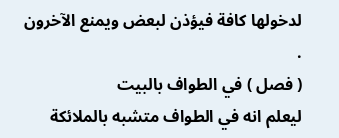لدخولها كافة فيؤذن لبعض ويمنع الآخرون .
( فصل ) في الطواف بالبيت
ليعلم انه في الطواف متشبه بالملائكة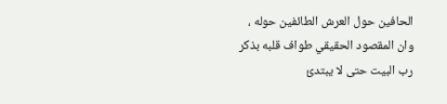الحافين حول العرش الطائفين حوله ، وان المقصود الحقيقي طواف قلبه بذكر رب البيت حتى لا يبتدئ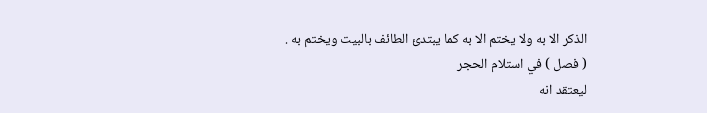الذكر الا به ولا يختم الا به كما يبتدئ الطائف بالبيت ويختم به .
( فصل ) في استلام الحجر
ليعتقد انه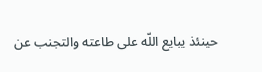حينئذ يبايع اللّه على طاعته والتجنب عن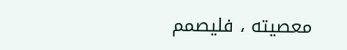معصيته ، فليصمم